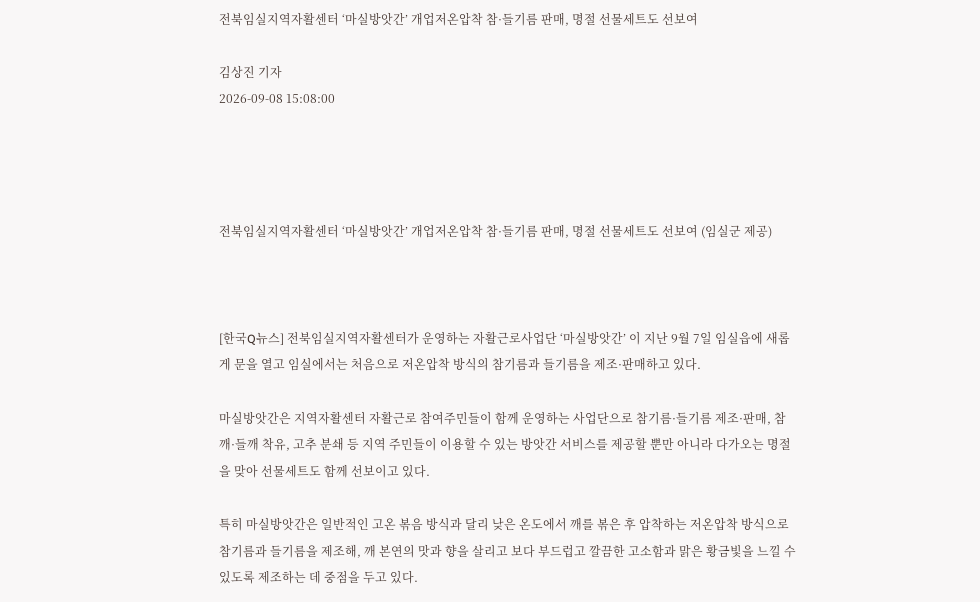전북임실지역자활센터 ‘마실방앗간’ 개업저온압착 참·들기름 판매, 명절 선물세트도 선보여

김상진 기자
2026-09-08 15:08:00




전북임실지역자활센터 ‘마실방앗간’ 개업저온압착 참·들기름 판매, 명절 선물세트도 선보여 (임실군 제공)



[한국Q뉴스] 전북임실지역자활센터가 운영하는 자활근로사업단 ‘마실방앗간’ 이 지난 9월 7일 임실읍에 새롭게 문을 열고 임실에서는 처음으로 저온압착 방식의 참기름과 들기름을 제조·판매하고 있다.

마실방앗간은 지역자활센터 자활근로 참여주민들이 함께 운영하는 사업단으로 참기름·들기름 제조·판매, 참깨·들깨 착유, 고추 분쇄 등 지역 주민들이 이용할 수 있는 방앗간 서비스를 제공할 뿐만 아니라 다가오는 명절을 맞아 선물세트도 함께 선보이고 있다.

특히 마실방앗간은 일반적인 고온 볶음 방식과 달리 낮은 온도에서 깨를 볶은 후 압착하는 저온압착 방식으로 참기름과 들기름을 제조해, 깨 본연의 맛과 향을 살리고 보다 부드럽고 깔끔한 고소함과 맑은 황금빛을 느낄 수 있도록 제조하는 데 중점을 두고 있다.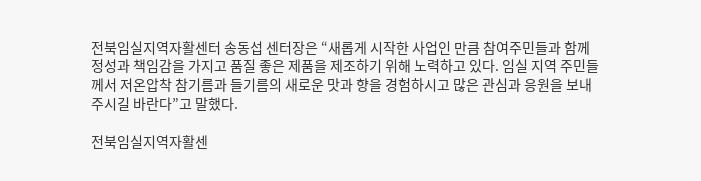전북임실지역자활센터 송동섭 센터장은 “새롭게 시작한 사업인 만큼 참여주민들과 함께 정성과 책임감을 가지고 품질 좋은 제품을 제조하기 위해 노력하고 있다. 임실 지역 주민들께서 저온압착 참기름과 들기름의 새로운 맛과 향을 경험하시고 많은 관심과 응원을 보내주시길 바란다”고 말했다.

전북임실지역자활센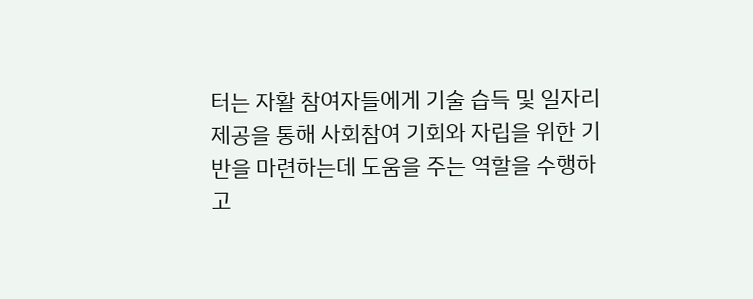터는 자활 참여자들에게 기술 습득 및 일자리 제공을 통해 사회참여 기회와 자립을 위한 기반을 마련하는데 도움을 주는 역할을 수행하고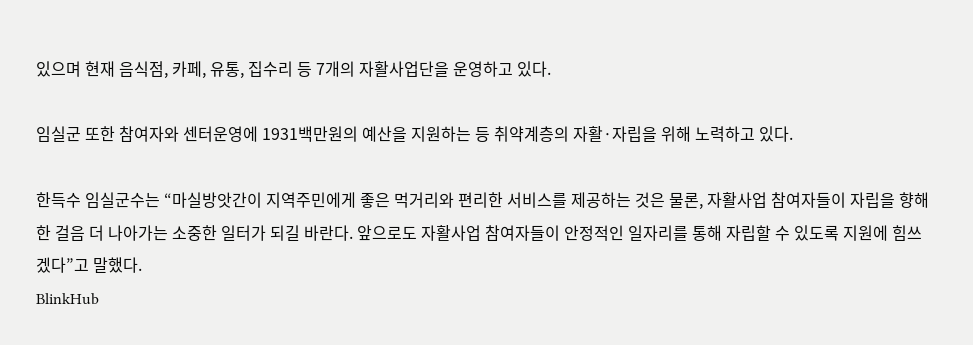있으며 현재 음식점, 카페, 유통, 집수리 등 7개의 자활사업단을 운영하고 있다.

임실군 또한 참여자와 센터운영에 1931백만원의 예산을 지원하는 등 취약계층의 자활·자립을 위해 노력하고 있다.

한득수 임실군수는 “마실방앗간이 지역주민에게 좋은 먹거리와 편리한 서비스를 제공하는 것은 물론, 자활사업 참여자들이 자립을 향해 한 걸음 더 나아가는 소중한 일터가 되길 바란다. 앞으로도 자활사업 참여자들이 안정적인 일자리를 통해 자립할 수 있도록 지원에 힘쓰겠다”고 말했다.
BlinkHub